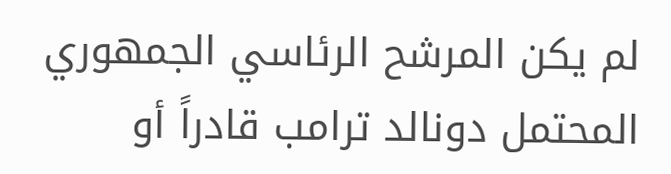لم يكن المرشح الرئاسي الجمهوري المحتمل دونالد ترامب قادراً أو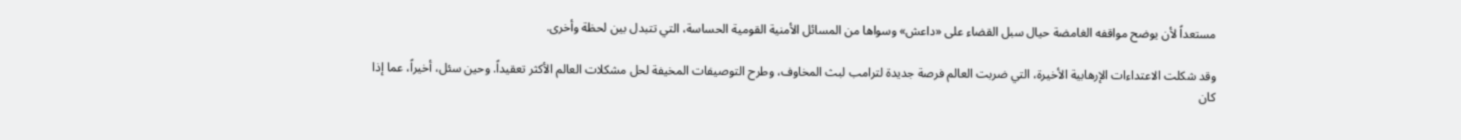مستعداً لأن يوضح مواقفه الغامضة حيال سبل القضاء على «داعش» وسواها من المسائل الأمنية القومية الحساسة، التي تتبدل بين لحظة وأخرى.

وقد شكلت الاعتداءات الإرهابية الأخيرة، التي ضربت العالم فرصة جديدة لترامب لبث المخاوف، وطرح التوصيفات المخيفة لحل مشكلات العالم الأكثر تعقيداً. وحين سئل، أخيراً، عما إذا كان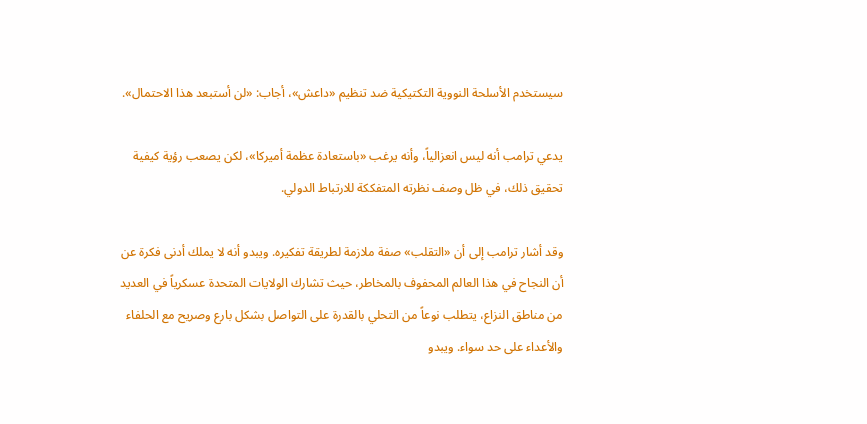سيستخدم الأسلحة النووية التكتيكية ضد تنظيم «داعش»، أجاب: «لن أستبعد هذا الاحتمال».

يدعي ترامب أنه ليس انعزالياً، وأنه يرغب «باستعادة عظمة أميركا»، لكن يصعب رؤية كيفية تحقيق ذلك، في ظل وصف نظرته المتفككة للارتباط الدولي.

وقد أشار ترامب إلى أن «التقلب» صفة ملازمة لطريقة تفكيره. ويبدو أنه لا يملك أدنى فكرة عن أن النجاح في هذا العالم المحفوف بالمخاطر، حيث تشارك الولايات المتحدة عسكرياً في العديد من مناطق النزاع، يتطلب نوعاً من التحلي بالقدرة على التواصل بشكل بارع وصريح مع الحلفاء والأعداء على حد سواء. ويبدو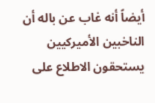أيضاً أنه غاب عن باله أن الناخبين الأميركيين يستحقون الاطلاع على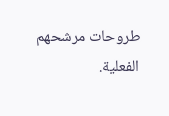طروحات مرشحهم الفعلية.